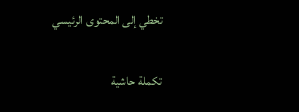تخطي إلى المحتوى الرئيسي

تكملة حاشية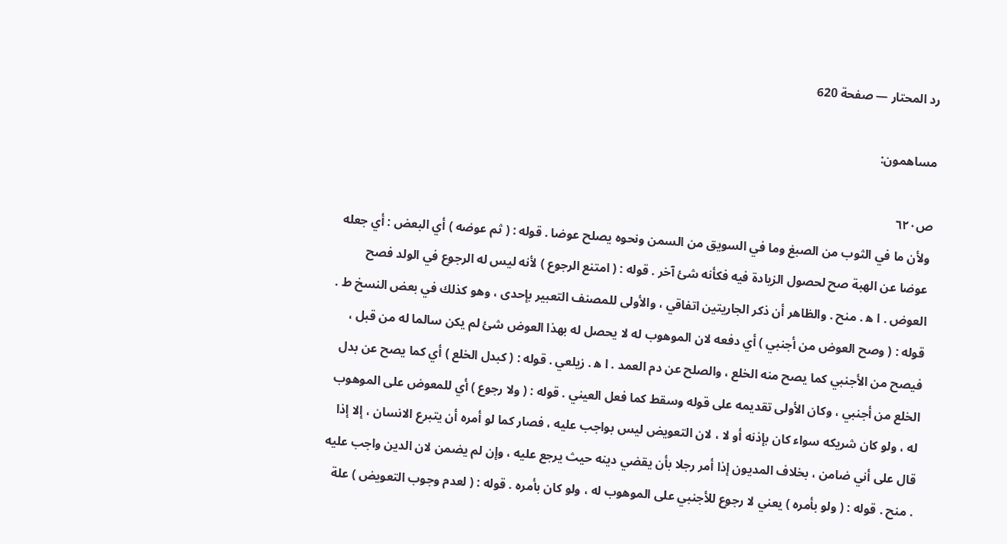رد المحتار — صفحة 620

مساهمون:

ص٦٢٠
ولأن ما في الثوب من الصبغ وما في السويق من السمن ونحوه يصلح عوضا . قوله : ( ثم عوضه ) أي البعض : أي جعله عوضا عن الهبة صح لحصول الزيادة فيه فكأنه شئ آخر . قوله : ( امتنع الرجوع ) لأنه ليس له الرجوع في الولد فصح العوض . ا ه‍ . منح . والظاهر أن ذكر الجاريتين اتفاقي ، والأولى للمصنف التعبير بإحدى ، وهو كذلك في بعض النسخ ط . قوله : ( وصح العوض من أجنبي ) أي دفعه لان الموهوب له لا يحصل له بهذا العوض شئ لم يكن سالما له من قبل ، فيصح من الأجنبي كما يصح منه الخلع ، والصلح عن دم العمد . ا ه‍ . زيلعي . قوله : ( كبدل الخلع ) أي كما يصح عن بدل الخلع من أجنبي ، وكان الأولى تقديمه على قوله وسقط كما فعل العيني . قوله : ( ولا رجوع ) أي للمعوض على الموهوب له ، ولو كان شريكه سواء كان بإذنه أو لا ، لان التعويض ليس بواجب عليه ، فصار كما لو أمره أن يتبرع الانسان ، إلا إذا قال على أني ضامن ، بخلاف المديون إذا أمر رجلا بأن يقضي دينه حيث يرجع عليه ، وإن لم يضمن لان الدين واجب عليه . منح . قوله : ( ولو بأمره ) يعني لا رجوع للأجنبي على الموهوب له ، ولو كان بأمره . قوله : ( لعدم وجوب التعويض ) علة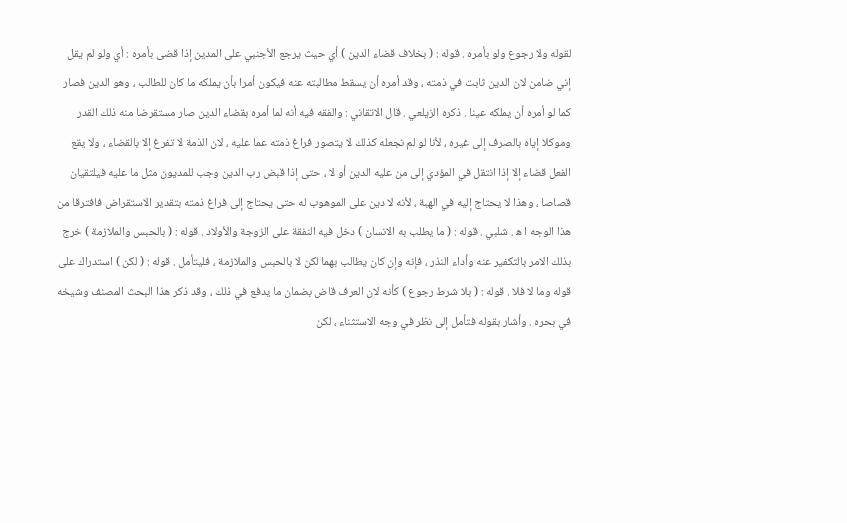لقوله ولا رجوع ولو بأمره . قوله : ( بخلاف قضاء الدين ) أي حيث يرجع الأجنبي على المدين إذا قضى بأمره : أي ولو لم يقل إني ضامن لان الدين ثابت في ذمته ، وقد أمره أن يسقط مطالبته عنه فيكون أمرا بأن يملكه ما كان للطالب ، وهو الدين فصار كما لو أمره أن يملكه عينا . ذكره الزيلعي . قال الاتقاني : والفقه فيه أنه لما أمره بقضاء الدين صار مستقرضا منه ذلك القدر وموكلا إياه بالصرف إلى غيره ، لأنا لو لم نجعله كذلك لا يتصور فراغ ذمته عما عليه ، لان الذمة لا تفرغ إلا بالقضاء ، ولا يقع الفعل قضاء إلا إذا انتقل في المؤدي إلى من عليه الدين أو لا ، حتى إذا قبض رب الدين وجب للمديون مثل ما عليه فيلتقيان قصاصا ، وهذا لا يحتاج إليه في الهبة ، لأنه لا دين على الموهوب له حتى يحتاج إلى فراغ ذمته بتقدير الاستقراض فافترقا من هذا الوجه ا ه‍ . شلبي . قوله : ( ما يطلب به الانسان ) دخل فيه النفقة على الزوجة والأولاد . قوله : ( بالحبس والملازمة ) خرج بذلك الامر بالتكفير عنه وأداء النذر ، فإنه وإن كان يطالب بهما لكن لا بالحبس والملازمة ، فليتأمل . قوله : ( لكن ) استدراك على قوله وما لا فلا . قوله : ( بلا شرط رجوع ) كأنه لان العرف قاض بضمان ما يدفع في ذلك ، وقد ذكر هذا البحث المصنف وشيخه في بحره . وأشار بقوله فتأمل إلى نظر في وجه الاستثناء ، لكن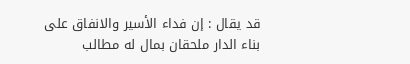قد يقال : إن فداء الأسير والانفاق على بناء الدار ملحقان بمال له مطالب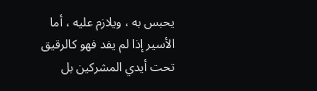يحبس به ، ويلازم عليه ، أما الأسير إذا لم يفد فهو كالرقيق تحت أيدي المشركين بل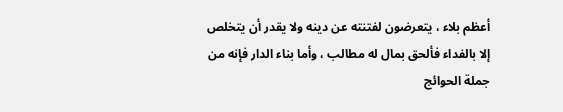أعظم بلاء ، يتعرضون لفتنته عن دينه ولا يقدر أن يتخلص إلا بالفداء فألحق بمال له مطالب ، وأما بناء الدار فإنه من جملة الحوائج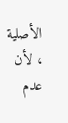الأصلية ، لأن عدم